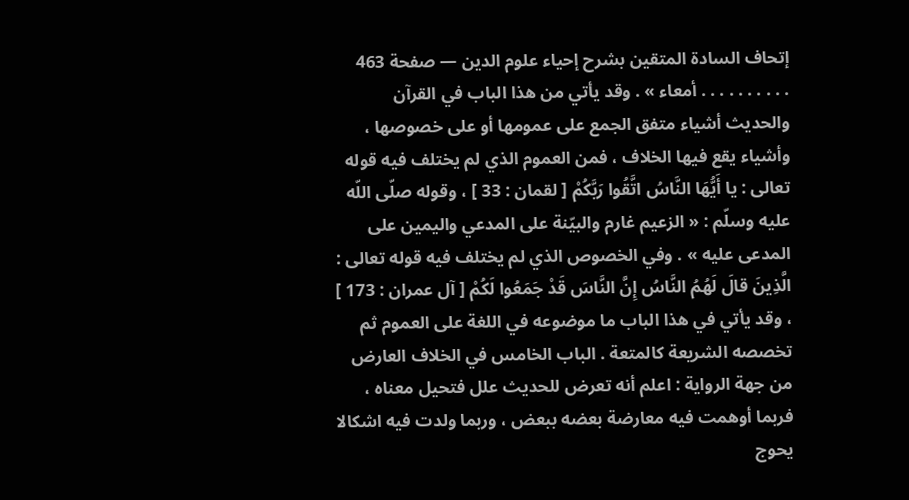إتحاف السادة المتقين بشرح إحياء علوم الدين — صفحة 463
. . . . . . . . . . أمعاء » . وقد يأتي من هذا الباب في القرآن والحديث أشياء متفق الجمع على عمومها أو على خصوصها ، وأشياء يقع فيها الخلاف ، فمن العموم الذي لم يختلف فيه قوله تعالى : يا أَيُّهَا النَّاسُ اتَّقُوا رَبَّكُمْ [ لقمان : 33 ] ، وقوله صلّى اللّه عليه وسلّم : « الزعيم غارم والبيّنة على المدعي واليمين على المدعى عليه » . وفي الخصوص الذي لم يختلف فيه قوله تعالى : الَّذِينَ قالَ لَهُمُ النَّاسُ إِنَّ النَّاسَ قَدْ جَمَعُوا لَكُمْ [ آل عمران : 173 ] ، وقد يأتي في هذا الباب ما موضوعه في اللغة على العموم ثم تخصصه الشريعة كالمتعة . الباب الخامس في الخلاف العارض من جهة الرواية : اعلم أنه تعرض للحديث علل فتحيل معناه ، فربما أوهمت فيه معارضة بعضه ببعض ، وربما ولدت فيه اشكالا يحوج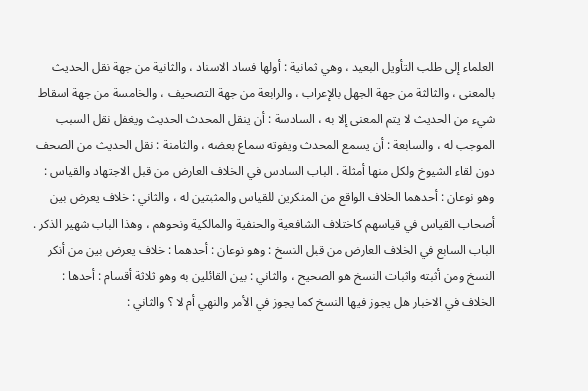العلماء إلى طلب التأويل البعيد ، وهي ثمانية : أولها فساد الاسناد ، والثانية من جهة نقل الحديث بالمعنى ، والثالثة من جهة الجهل بالإعراب ، والرابعة من جهة التصحيف ، والخامسة من جهة اسقاط شيء من الحديث لا يتم المعنى إلا به ، السادسة : أن ينقل المحدث الحديث ويغفل نقل السبب الموجب له ، والسابعة : أن يسمع المحدث ويفوته سماع بعضه ، والثامنة : نقل الحديث من الصحف دون لقاء الشيوخ ولكل منها أمثلة . الباب السادس في الخلاف العارض من قبل الاجتهاد والقياس : وهو نوعان : أحدهما الخلاف الواقع من المنكرين للقياس والمثبتين له ، والثاني : خلاف يعرض بين أصحاب القياس في قياسهم كاختلاف الشافعية والحنفية والمالكية ونحوهم ، وهذا الباب شهير الذكر . الباب السابع في الخلاف العارض من قبل النسخ : وهو نوعان : أحدهما : خلاف يعرض بين من أنكر النسخ ومن أثبته واثبات النسخ هو الصحيح ، والثاني : بين القائلين به وهو ثلاثة أقسام : أحدها : الخلاف في الاخبار هل يجوز فيها النسخ كما يجوز في الأمر والنهي أم لا ؟ والثاني :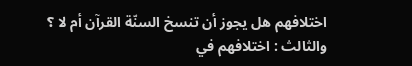اختلافهم هل يجوز أن تنسخ السنّة القرآن أم لا ؟ والثالث : اختلافهم في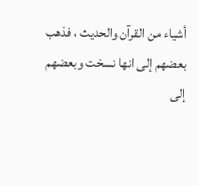أشياء من القرآن والحديث ، فذهب بعضهم إلى انها نسخت وبعضهم إلى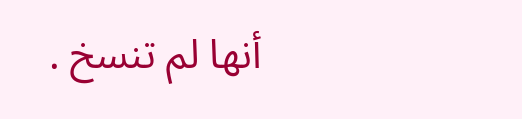أنها لم تنسخ .